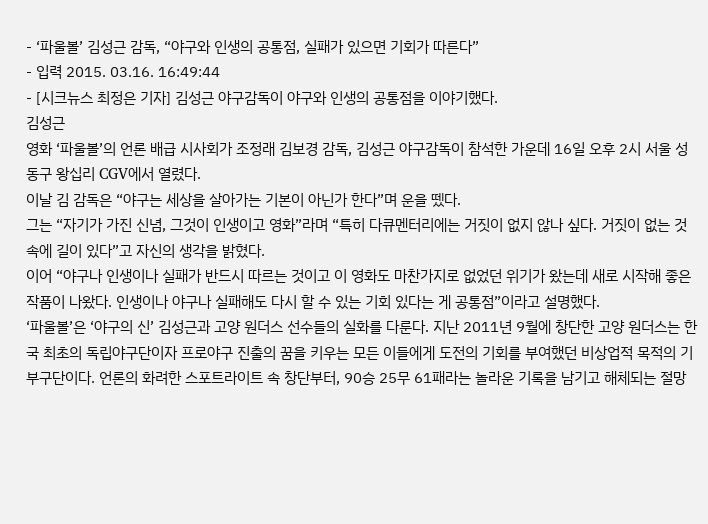- ‘파울볼’ 김성근 감독, “야구와 인생의 공통점, 실패가 있으면 기회가 따른다”
- 입력 2015. 03.16. 16:49:44
- [시크뉴스 최정은 기자] 김성근 야구감독이 야구와 인생의 공통점을 이야기했다.
김성근
영화 ‘파울볼’의 언론 배급 시사회가 조정래 김보경 감독, 김성근 야구감독이 참석한 가운데 16일 오후 2시 서울 성동구 왕십리 CGV에서 열렸다.
이날 김 감독은 “야구는 세상을 살아가는 기본이 아닌가 한다”며 운을 뗐다.
그는 “자기가 가진 신념, 그것이 인생이고 영화”라며 “특히 다큐멘터리에는 거짓이 없지 않나 싶다. 거짓이 없는 것 속에 길이 있다”고 자신의 생각을 밝혔다.
이어 “야구나 인생이나 실패가 반드시 따르는 것이고 이 영화도 마찬가지로 없었던 위기가 왔는데 새로 시작해 좋은 작품이 나왔다. 인생이나 야구나 실패해도 다시 할 수 있는 기회 있다는 게 공통점”이라고 설명했다.
‘파울볼’은 ‘야구의 신’ 김성근과 고양 원더스 선수들의 실화를 다룬다. 지난 2011년 9월에 창단한 고양 원더스는 한국 최초의 독립야구단이자 프로야구 진출의 꿈을 키우는 모든 이들에게 도전의 기회를 부여했던 비상업적 목적의 기부구단이다. 언론의 화려한 스포트라이트 속 창단부터, 90승 25무 61패라는 놀라운 기록을 남기고 해체되는 절망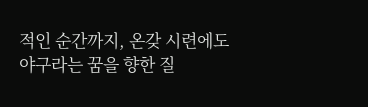적인 순간까지, 온갖 시련에도 야구라는 꿈을 향한 질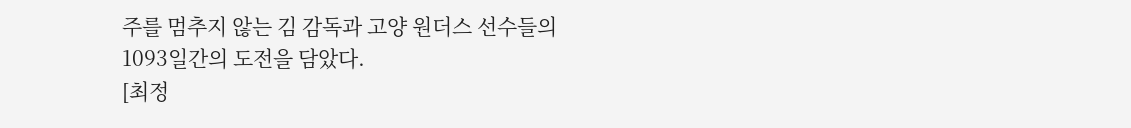주를 멈추지 않는 김 감독과 고양 원더스 선수들의 1093일간의 도전을 담았다.
[최정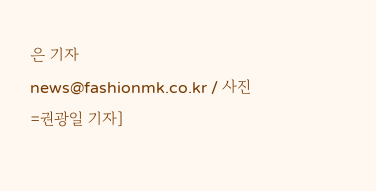은 기자 news@fashionmk.co.kr / 사진=권광일 기자]